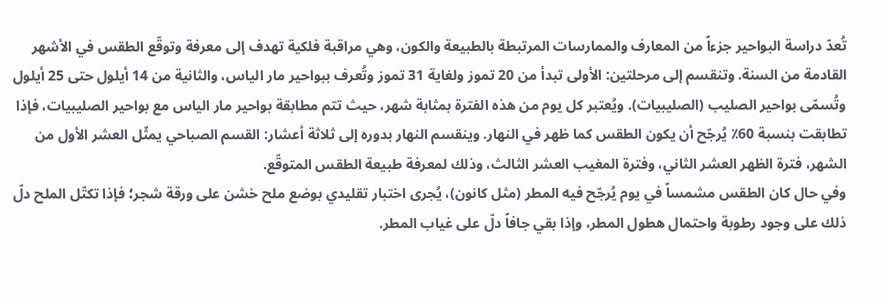تُعدّ دراسة البواحير جزءاً من المعارف والممارسات المرتبطة بالطبيعة والكون، وهي مراقبة فلكية تهدف إلى معرفة وتوقّع الطقس في الأشهر القادمة من السنة. وتنقسم إلى مرحلتين: الأولى تبدأ من 20 تموز ولغاية 31 تموز وتُعرف ببواحير مار الياس، والثانية من 14 أيلول حتى 25 أيلول وتُسمّى بواحير الصليب (الصليبيات). ويُعتبر كل يوم من هذه الفترة بمثابة شهر، حيث تتم مطابقة بواحير مار الياس مع بواحير الصليبيات، فإذا تطابقت بنسبة 60٪ يُرجّح أن يكون الطقس كما ظهر في النهار. وينقسم النهار بدوره إلى ثلاثة أعشار: القسم الصباحي يمثّل العشر الأول من الشهر، فترة الظهر العشر الثاني، وفترة المغيب العشر الثالث، وذلك لمعرفة طبيعة الطقس المتوقّع.
وفي حال كان الطقس مشمساً في يوم يُرجّح فيه المطر (مثل كانون)، يُجرى اختبار تقليدي بوضع ملح خشن على ورقة شجر؛ فإذا تكتّل الملح دلّ ذلك على وجود رطوبة واحتمال هطول المطر، وإذا بقي جافاً دلّ على غياب المطر.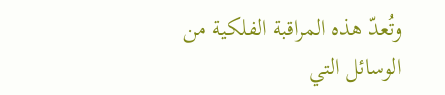وتُعدّ هذه المراقبة الفلكية من الوسائل التي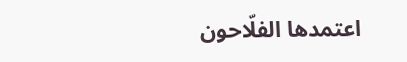اعتمدها الفلّاحون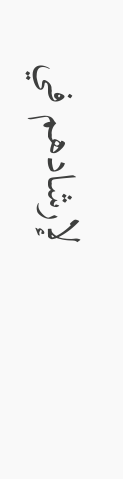لإرشادهم في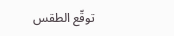توقّع الطقس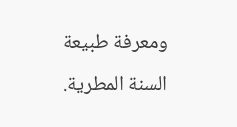ومعرفة طبيعة السنة المطرية.